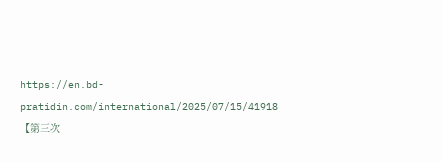https://en.bd-pratidin.com/international/2025/07/15/41918
【第三次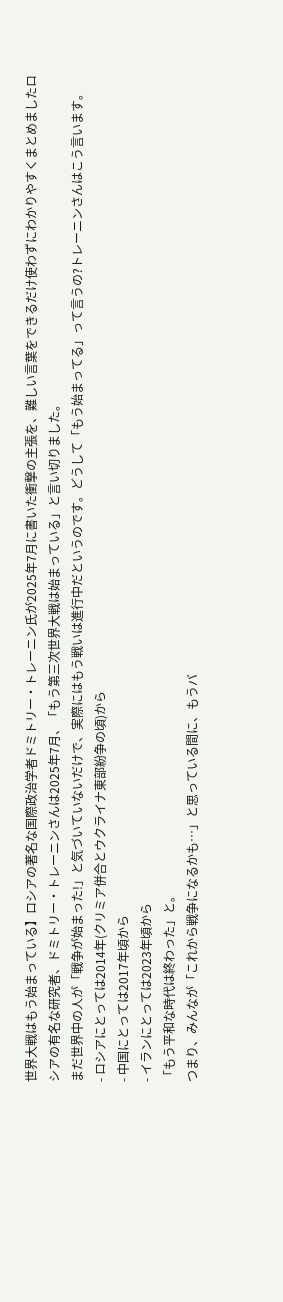世界大戦はもう始まっている】ロシアの著名な国際政治学者ドミトリー・トレーニン氏が2025年7月に書いた衝撃の主張を、難しい言葉をできるだけ使わずにわかりやすくまとめましたロシアの有名な研究者、ドミトリー・トレーニンさんは2025年7月、「もう第三次世界大戦は始まっている」と言い切りました。
まだ世界中の人が「戦争が始まった!」と気づいていないだけで、実際にはもう戦いは進行中だというのです。どうして「もう始まってる」って言うの?トレーニンさんはこう言います。
- ロシアにとっては2014年(クリミア併合とウクライナ東部紛争の頃)から
- 中国にとっては2017年頃から
- イランにとっては2023年頃から
「もう平和な時代は終わった」と。
つまり、みんなが「これから戦争になるかも…」と思っている間に、もうバ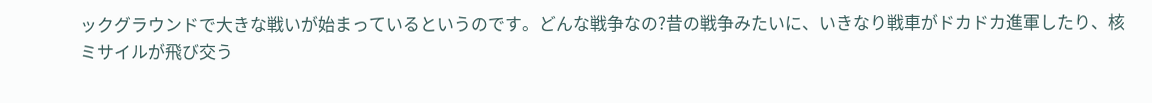ックグラウンドで大きな戦いが始まっているというのです。どんな戦争なの?昔の戦争みたいに、いきなり戦車がドカドカ進軍したり、核ミサイルが飛び交う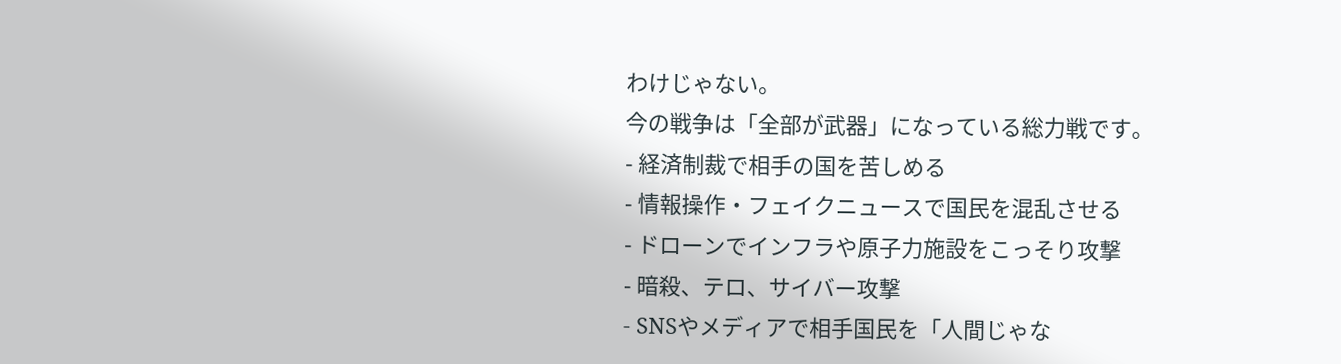わけじゃない。
今の戦争は「全部が武器」になっている総力戦です。
- 経済制裁で相手の国を苦しめる
- 情報操作・フェイクニュースで国民を混乱させる
- ドローンでインフラや原子力施設をこっそり攻撃
- 暗殺、テロ、サイバー攻撃
- SNSやメディアで相手国民を「人間じゃな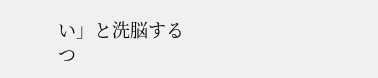い」と洗脳する
つ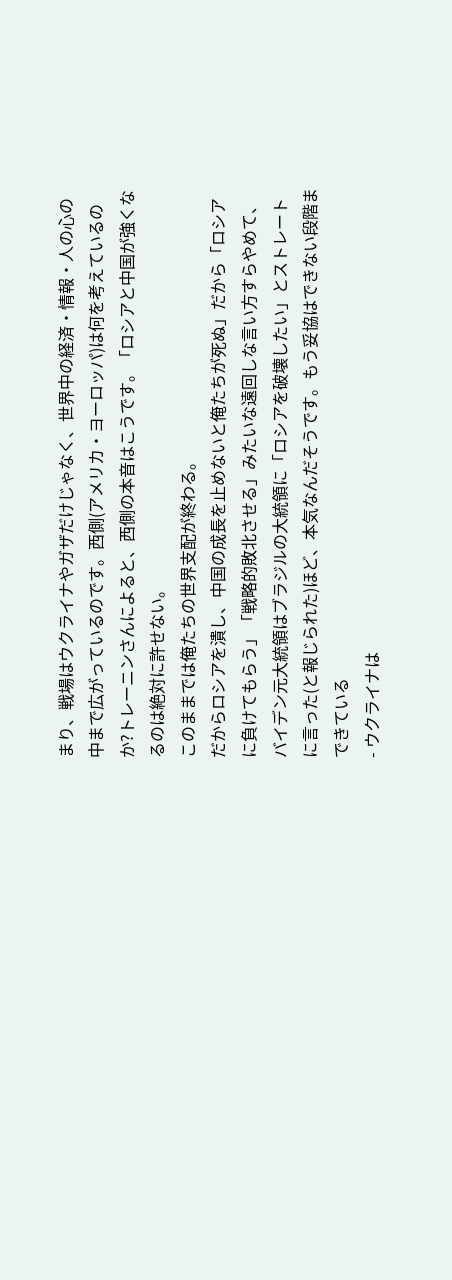まり、戦場はウクライナやガザだけじゃなく、世界中の経済・情報・人の心の中まで広がっているのです。西側(アメリカ・ヨーロッパ)は何を考えているのか?トレーニンさんによると、西側の本音はこうです。「ロシアと中国が強くなるのは絶対に許せない。
このままでは俺たちの世界支配が終わる。
だからロシアを潰し、中国の成長を止めないと俺たちが死ぬ」だから「ロシアに負けてもらう」「戦略的敗北させる」みたいな遠回しな言い方すらやめて、
バイデン元大統領はブラジルの大統領に「ロシアを破壊したい」とストレートに言った(と報じられた)ほど、本気なんだそうです。もう妥協はできない段階まできている
- ウクライナは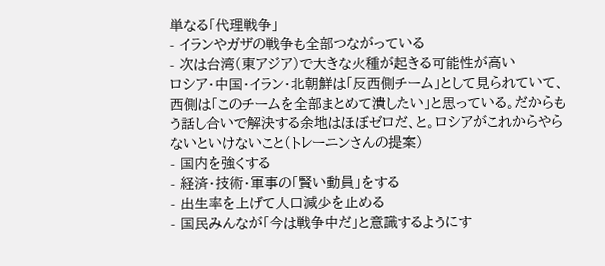単なる「代理戦争」
- イランやガザの戦争も全部つながっている
- 次は台湾(東アジア)で大きな火種が起きる可能性が高い
ロシア・中国・イラン・北朝鮮は「反西側チーム」として見られていて、西側は「このチームを全部まとめて潰したい」と思っている。だからもう話し合いで解決する余地はほぼゼロだ、と。ロシアがこれからやらないといけないこと(トレーニンさんの提案)
- 国内を強くする
- 経済・技術・軍事の「賢い動員」をする
- 出生率を上げて人口減少を止める
- 国民みんなが「今は戦争中だ」と意識するようにす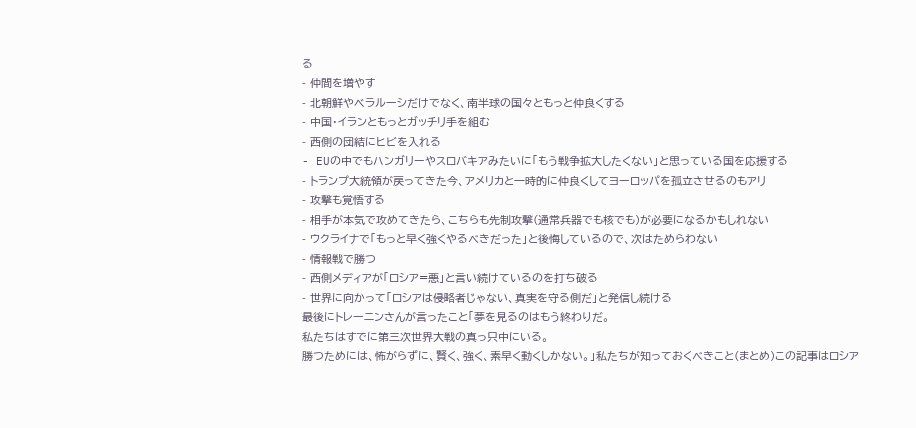る
- 仲間を増やす
- 北朝鮮やベラルーシだけでなく、南半球の国々ともっと仲良くする
- 中国・イランともっとガッチリ手を組む
- 西側の団結にヒビを入れる
- EUの中でもハンガリーやスロバキアみたいに「もう戦争拡大したくない」と思っている国を応援する
- トランプ大統領が戻ってきた今、アメリカと一時的に仲良くしてヨーロッパを孤立させるのもアリ
- 攻撃も覚悟する
- 相手が本気で攻めてきたら、こちらも先制攻撃(通常兵器でも核でも)が必要になるかもしれない
- ウクライナで「もっと早く強くやるべきだった」と後悔しているので、次はためらわない
- 情報戦で勝つ
- 西側メディアが「ロシア=悪」と言い続けているのを打ち破る
- 世界に向かって「ロシアは侵略者じゃない、真実を守る側だ」と発信し続ける
最後にトレーニンさんが言ったこと「夢を見るのはもう終わりだ。
私たちはすでに第三次世界大戦の真っ只中にいる。
勝つためには、怖がらずに、賢く、強く、素早く動くしかない。」私たちが知っておくべきこと(まとめ)この記事はロシア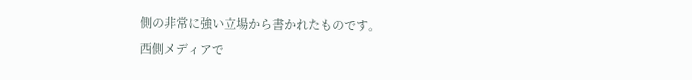側の非常に強い立場から書かれたものです。
西側メディアで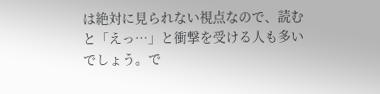は絶対に見られない視点なので、読むと「えっ…」と衝撃を受ける人も多いでしょう。で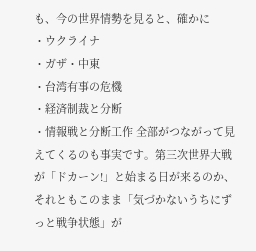も、今の世界情勢を見ると、確かに
・ウクライナ
・ガザ・中東
・台湾有事の危機
・経済制裁と分断
・情報戦と分断工作 全部がつながって見えてくるのも事実です。第三次世界大戦が「ドカーン!」と始まる日が来るのか、
それともこのまま「気づかないうちにずっと戦争状態」が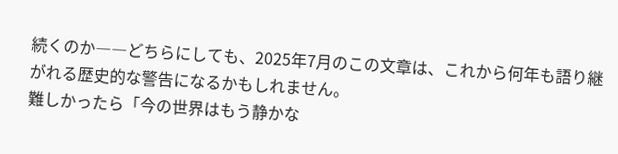続くのか――どちらにしても、2025年7月のこの文章は、これから何年も語り継がれる歴史的な警告になるかもしれません。
難しかったら「今の世界はもう静かな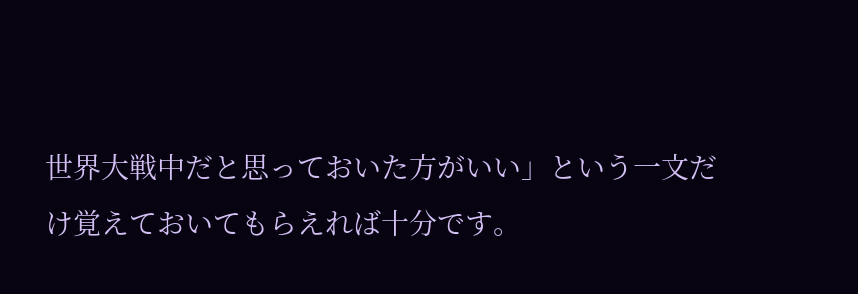世界大戦中だと思っておいた方がいい」という一文だけ覚えておいてもらえれば十分です。